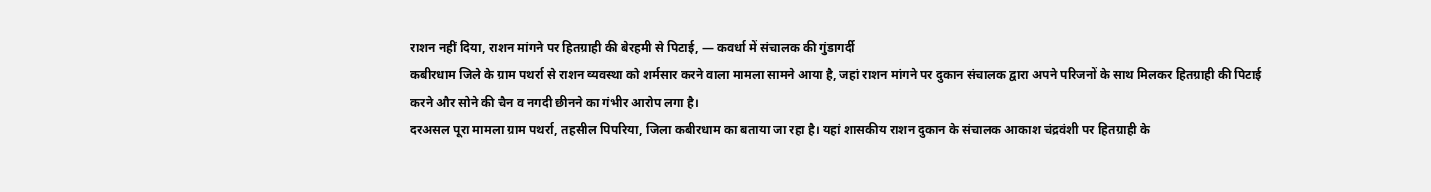राशन नहीं दिया, राशन मांगने पर हितग्राही की बेरहमी से पिटाई, — कवर्धा में संचालक की गुंडागर्दी
कबीरधाम जिले के ग्राम पथर्रा से राशन व्यवस्था को शर्मसार करने वाला मामला सामने आया है, जहां राशन मांगने पर दुकान संचालक द्वारा अपने परिजनों के साथ मिलकर हितग्राही की पिटाई करने और सोने की चैन व नगदी छीनने का गंभीर आरोप लगा है।
दरअसल पूरा मामला ग्राम पथर्रा, तहसील पिपरिया, जिला कबीरधाम का बताया जा रहा है। यहां शासकीय राशन दुकान के संचालक आकाश चंद्रवंशी पर हितग्राही के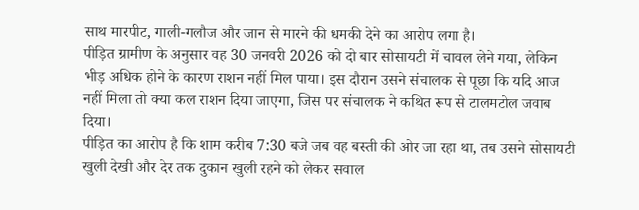साथ मारपीट, गाली-गलौज और जान से मारने की धमकी देने का आरोप लगा है।
पीड़ित ग्रामीण के अनुसार वह 30 जनवरी 2026 को दो बार सोसायटी में चावल लेने गया, लेकिन भीड़ अधिक होने के कारण राशन नहीं मिल पाया। इस दौरान उसने संचालक से पूछा कि यदि आज नहीं मिला तो क्या कल राशन दिया जाएगा, जिस पर संचालक ने कथित रूप से टालमटोल जवाब दिया।
पीड़ित का आरोप है कि शाम करीब 7:30 बजे जब वह बस्ती की ओर जा रहा था, तब उसने सोसायटी खुली देखी और देर तक दुकान खुली रहने को लेकर सवाल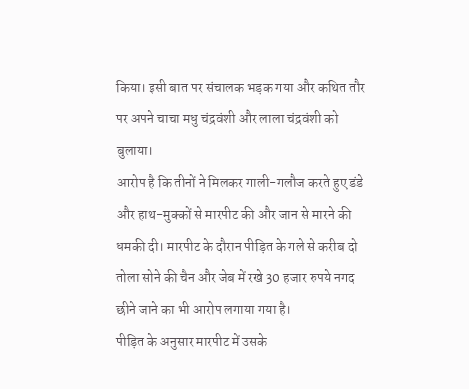किया। इसी बात पर संचालक भड़क गया और कथित तौर पर अपने चाचा मधु चंद्रवंशी और लाला चंद्रवंशी को बुलाया।
आरोप है कि तीनों ने मिलकर गाली-गलौज करते हुए डंडे और हाथ-मुक्कों से मारपीट की और जान से मारने की धमकी दी। मारपीट के दौरान पीड़ित के गले से करीब दो तोला सोने की चैन और जेब में रखे 30 हजार रुपये नगद छीने जाने का भी आरोप लगाया गया है।
पीड़ित के अनुसार मारपीट में उसके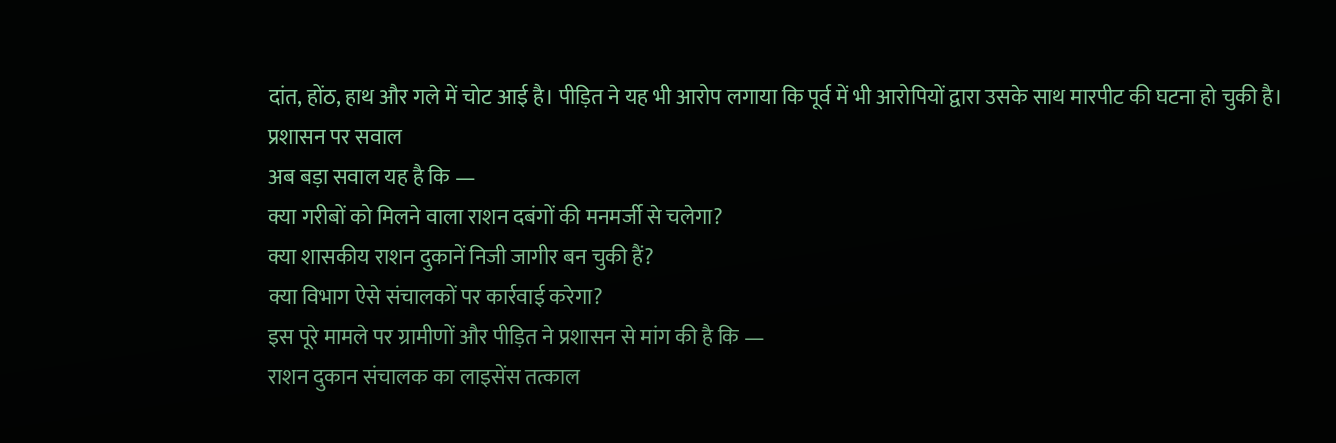दांत, होंठ, हाथ और गले में चोट आई है। पीड़ित ने यह भी आरोप लगाया कि पूर्व में भी आरोपियों द्वारा उसके साथ मारपीट की घटना हो चुकी है।
प्रशासन पर सवाल
अब बड़ा सवाल यह है कि —
क्या गरीबों को मिलने वाला राशन दबंगों की मनमर्जी से चलेगा?
क्या शासकीय राशन दुकानें निजी जागीर बन चुकी हैं?
क्या विभाग ऐसे संचालकों पर कार्रवाई करेगा?
इस पूरे मामले पर ग्रामीणों और पीड़ित ने प्रशासन से मांग की है कि —
राशन दुकान संचालक का लाइसेंस तत्काल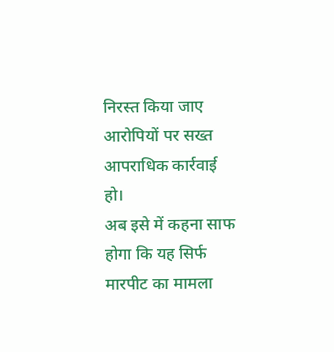निरस्त किया जाए
आरोपियों पर सख्त आपराधिक कार्रवाई हो।
अब इसे में कहना साफ होगा कि यह सिर्फ मारपीट का मामला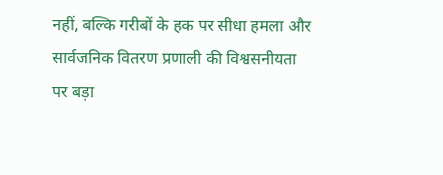नहीं, बल्कि गरीबों के हक पर सीधा हमला और सार्वजनिक वितरण प्रणाली की विश्वसनीयता पर बड़ा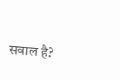सवाल है?